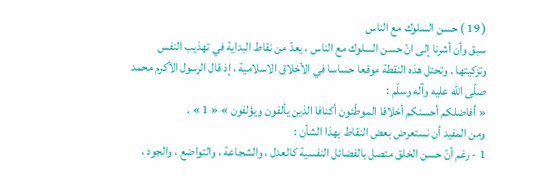( 19 ) حسن السلوك مع الناس
سبق وأن أشرنا إلى انّ حسن السلوك مع الناس ، يعدّ من نقاط البداية في تهذيب النفس وتزكيتها . وتحتل هذه النقطة موقعا حساسا في الأخلاق الاسلامية ، إذ قال الرسول الأكرم محمد صلّى اللّه عليه وآله وسلّم :
« أفاضلكم أحسنكم أخلاقا الموطّئون أكنافا الذين يألفون ويؤلفون » « 1 » .
ومن المفيد أن نستعرض بعض النقاط بهذا الشأن :
1 - رغم أنّ حسن الخلق متصل بالفضائل النفسية كالعدل ، والشجاعة ، والتواضع ، والجود ،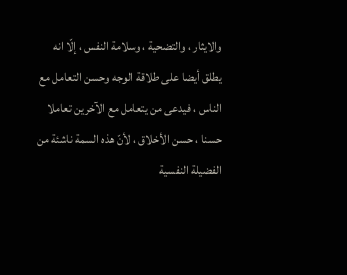والايثار ، والتضحية ، وسلامة النفس ، إلّا انه يطلق أيضا على طلاقة الوجه وحسن التعامل مع الناس ، فيدعى من يتعامل مع الآخرين تعاملا حسنا ، حسن الأخلاق ، لأنّ هذه السمة ناشئة من الفضيلة النفسية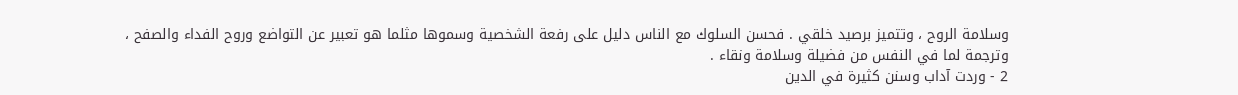وسلامة الروح ، وتتميز برصيد خلقي . فحسن السلوك مع الناس دليل على رفعة الشخصية وسموها مثلما هو تعبير عن التواضع وروح الفداء والصفح ، وترجمة لما في النفس من فضيلة وسلامة ونقاء .
2 - وردت آداب وسنن كثيرة في الدين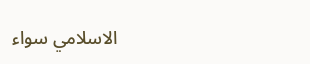الاسلامي سواء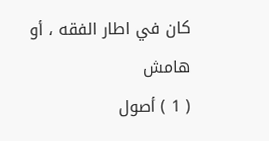كان في اطار الفقه ، أو
هامش
( 1 ) أصول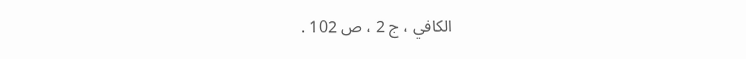الكافي ، ج 2 ، ص 102 .